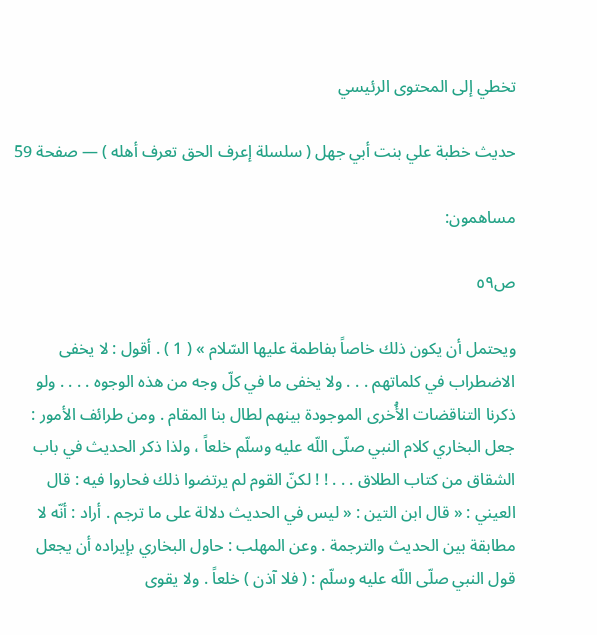تخطي إلى المحتوى الرئيسي

حديث خطبة علي بنت أبي جهل ( سلسلة إعرف الحق تعرف أهله ) — صفحة 59

مساهمون:

ص٥٩

ويحتمل أن يكون ذلك خاصاً بفاطمة عليها السّلام » ( 1 ) . أقول : لا يخفى الاضطراب في كلماتهم . . . ولا يخفى ما في كلّ وجه من هذه الوجوه . . . . ولو ذكرنا التناقضات الأُخرى الموجودة بينهم لطال بنا المقام . ومن طرائف الأمور : جعل البخاري كلام النبي صلّى اللّه عليه وسلّم خلعاً ، ولذا ذكر الحديث في باب الشقاق من كتاب الطلاق . . . ! ! لكنّ القوم لم يرتضوا ذلك فحاروا فيه : قال العيني : « قال ابن التين : « ليس في الحديث دلالة على ما ترجم . أراد : أنّه لا مطابقة بين الحديث والترجمة . وعن المهلب : حاول البخاري بإيراده أن يجعل قول النبي صلّى اللّه عليه وسلّم : ( فلا آذن ) خلعاً . ولا يقوى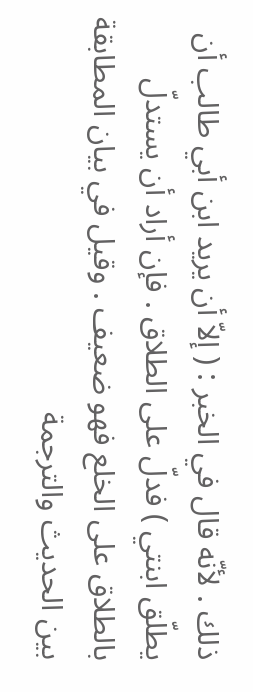ذلك . لأنّه قال في الخبر : ( إلاّ أن يريد ابن أبي طالب أن يطلّق ابنتي ) فدلّ على الطلاق . فإن أراد أن يستدلّ بالطلاق على الخلع فهو ضعيف . وقيل في بيان المطابقة بين الحديث والترجمة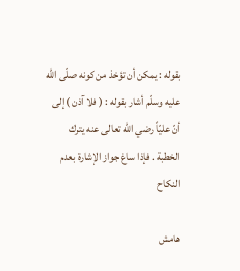بقوله : يمكن أن تؤخذ من كونه صلّى اللّه عليه وسلّم أشار بقوله : ( فلا آذن ) إلى أنّ عليّاً رضي اللّه تعالى عنه يترك الخطبة . فإذا ساغ جواز الإشارة بعدم النكاح

هامش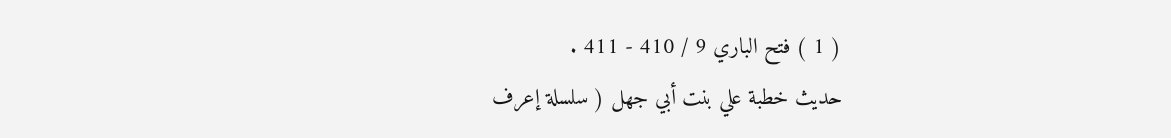( 1 ) فتح الباري 9 / 410 - 411 .
حديث خطبة علي بنت أبي جهل ( سلسلة إعرف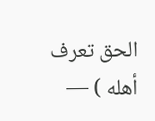الحق تعرف أهله ) —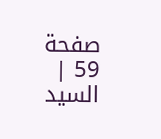صفحة 59 | السيد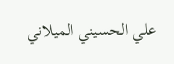علي الحسيني الميلاني